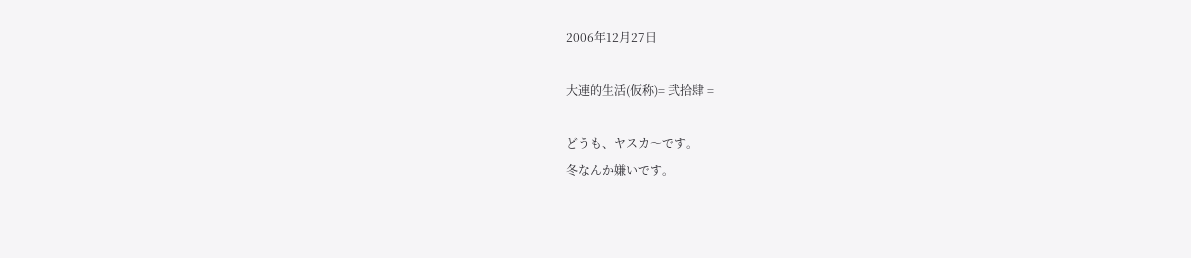2006年12月27日

大連的生活(仮称)= 弐拾肆 =

どうも、ヤスカ〜です。
冬なんか嫌いです。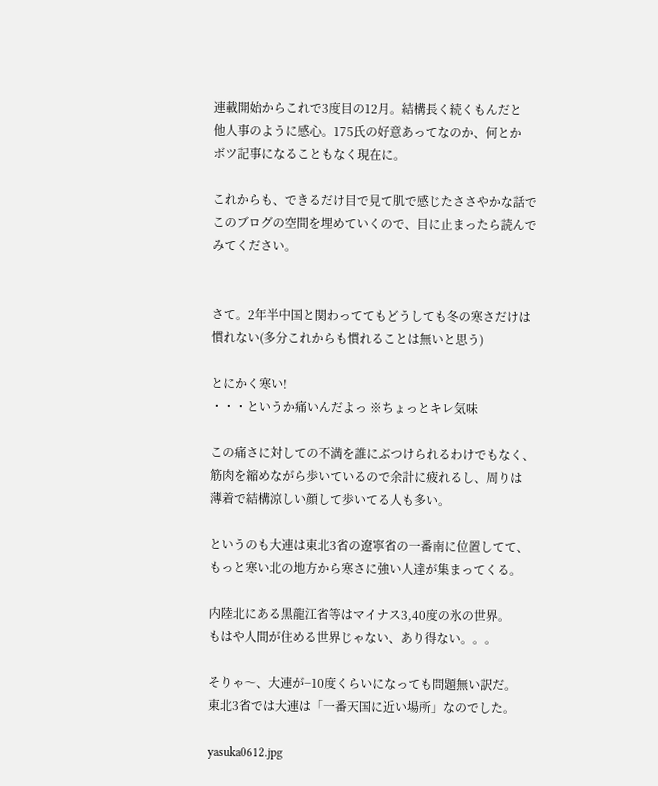連載開始からこれで3度目の12月。結構長く続くもんだと
他人事のように感心。175氏の好意あってなのか、何とか
ボツ記事になることもなく現在に。

これからも、できるだけ目で見て肌で感じたささやかな話で
このブログの空間を埋めていくので、目に止まったら読んで
みてください。


さて。2年半中国と関わっててもどうしても冬の寒さだけは
慣れない(多分これからも慣れることは無いと思う)

とにかく寒い!
・・・というか痛いんだよっ ※ちょっとキレ気味

この痛さに対しての不満を誰にぶつけられるわけでもなく、
筋肉を縮めながら歩いているので余計に疲れるし、周りは
薄着で結構涼しい顔して歩いてる人も多い。

というのも大連は東北3省の遼寧省の一番南に位置してて、
もっと寒い北の地方から寒さに強い人達が集まってくる。

内陸北にある黒龍江省等はマイナス3,40度の氷の世界。
もはや人間が住める世界じゃない、あり得ない。。。

そりゃ〜、大連が−10度くらいになっても問題無い訳だ。
東北3省では大連は「一番天国に近い場所」なのでした。

yasuka0612.jpg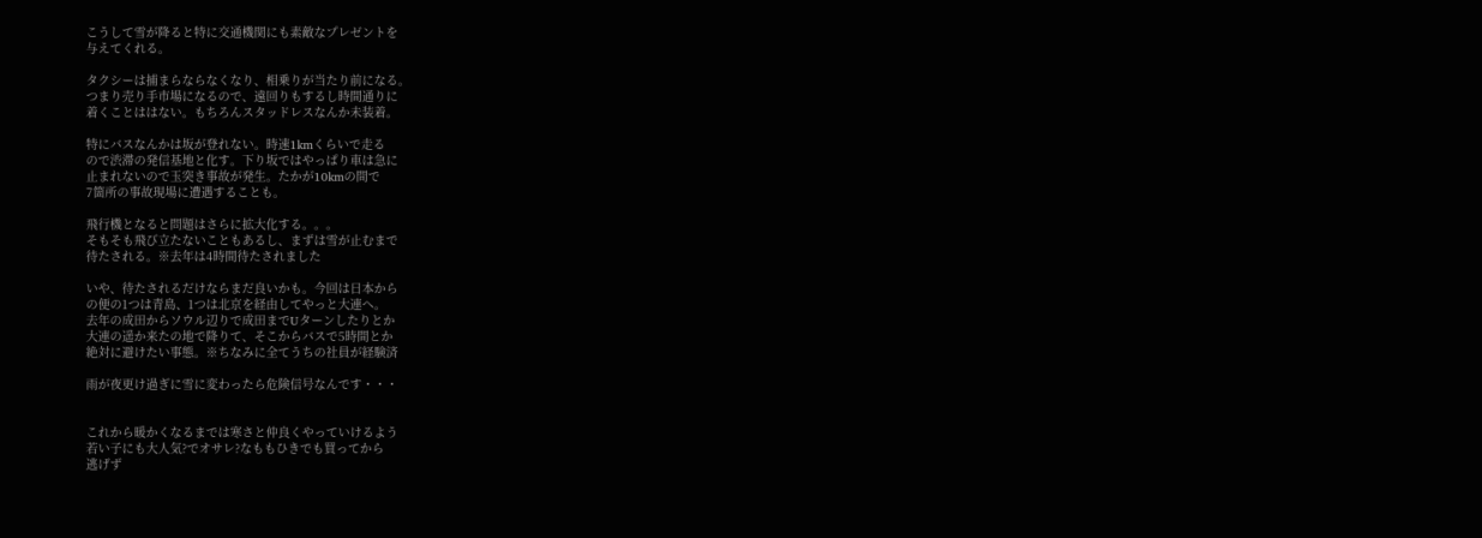こうして雪が降ると特に交通機関にも素敵なプレゼントを
与えてくれる。

タクシーは捕まらならなくなり、相乗りが当たり前になる。
つまり売り手市場になるので、遠回りもするし時間通りに
着くことははない。もちろんスタッドレスなんか未装着。

特にバスなんかは坂が登れない。時速1kmくらいで走る
ので渋滞の発信基地と化す。下り坂ではやっぱり車は急に
止まれないので玉突き事故が発生。たかが10kmの間で
7箇所の事故現場に遭遇することも。

飛行機となると問題はさらに拡大化する。。。
そもそも飛び立たないこともあるし、まずは雪が止むまで
待たされる。※去年は4時間待たされました

いや、待たされるだけならまだ良いかも。今回は日本から
の便の1つは青島、1つは北京を経由してやっと大連へ。
去年の成田からソウル辺りで成田までUターンしたりとか
大連の遥か来たの地で降りて、そこからバスで5時間とか
絶対に避けたい事態。※ちなみに全てうちの社員が経験済

雨が夜更け過ぎに雪に変わったら危険信号なんです・・・


これから暖かくなるまでは寒さと仲良くやっていけるよう
若い子にも大人気?でオサレ?なももひきでも買ってから
逃げず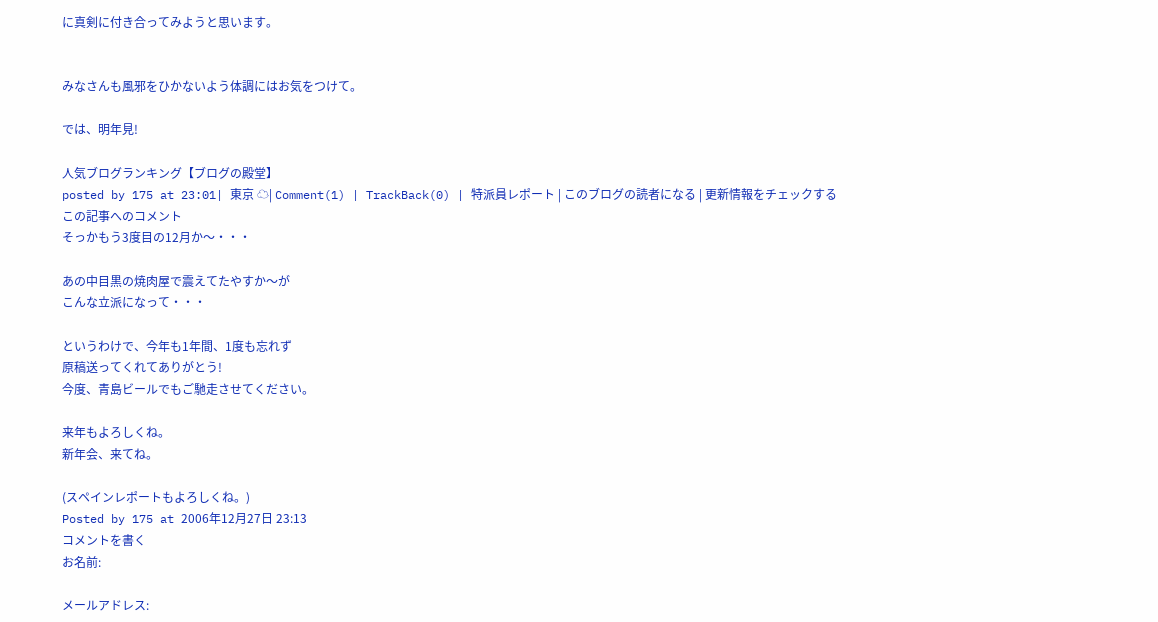に真剣に付き合ってみようと思います。


みなさんも風邪をひかないよう体調にはお気をつけて。

では、明年見!

人気ブログランキング【ブログの殿堂】
posted by 175 at 23:01| 東京 ☁| Comment(1) | TrackBack(0) | 特派員レポート | このブログの読者になる | 更新情報をチェックする
この記事へのコメント
そっかもう3度目の12月か〜・・・

あの中目黒の焼肉屋で震えてたやすか〜が
こんな立派になって・・・

というわけで、今年も1年間、1度も忘れず
原稿送ってくれてありがとう!
今度、青島ビールでもご馳走させてください。

来年もよろしくね。
新年会、来てね。

(スペインレポートもよろしくね。)
Posted by 175 at 2006年12月27日 23:13
コメントを書く
お名前:

メールアドレス: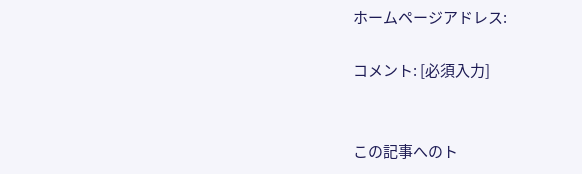ホームページアドレス:

コメント: [必須入力]


この記事へのト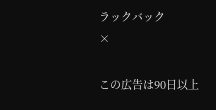ラックバック
×

この広告は90日以上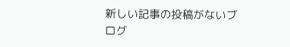新しい記事の投稿がないブログ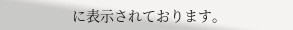に表示されております。